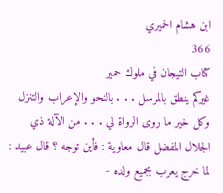ابن هشام الحميري
366
كتاب التيجان في ملوك حمير
غيركم ينطق بالمرسل . . . بالنحو والإعراب والتنزل وكل خير ما روى الرواة لي . . . من الآلة ذي الجلال المفضل قال معاوية : فأين توجه ؟ قال عبيد : لما خرج يعرب بجميع ولده -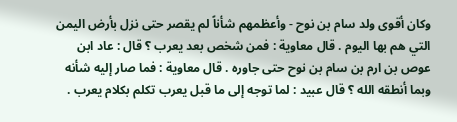وكان أقوى ولد سام بن نوح - وأعظمهم شأناً لم يقصر حتى نزل بأرض اليمن التي هم بها اليوم . قال معاوية : فمن شخص بعد يعرب ؟ قال : عاد ابن عوص بن ارم بن سام بن نوح حتى جاوره . قال معاوية : فما صار إليه شأنه وبما أنطقه الله ؟ قال عبيد : لما توجه إلى ما قبل يعرب تكلم بكلام يعرب .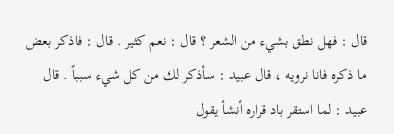قال : فهل نطق بشيء من الشعر ؟ قال : نعم كثير . قال : فاذكر بعض ما ذكره فانا نرويه ، قال عبيد : سأذكر لك من كل شيء سبباً . قال عبيد : لما استقر باد قراره أنشأ يقول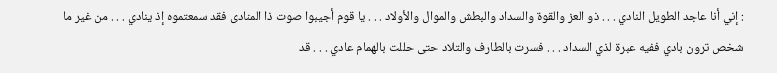: إني أنا عاجد الطويل النادي . . . ذو العز والقوة والسداد والبطش والموال والأولاد . . . يا قوم أجيبوا صوت ذا المنادى فقد سمعتموه إذ ينادي . . . من غير ما شخص ترون بادي ففيه عبرة لذي السداد . . . فسرت بالطارف والتلاد حتى حللت بالهمام عادي . . . قد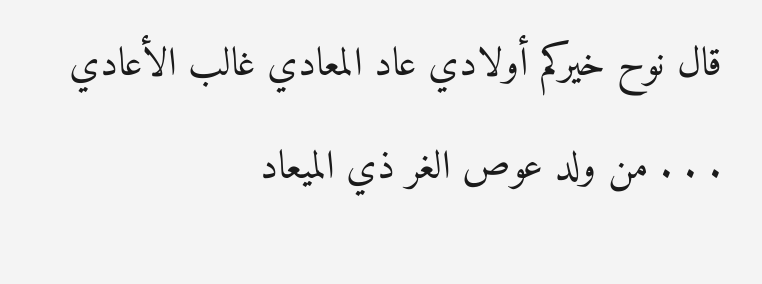قال نوح خيركم أولادي عاد المعادي غالب الأعادي . . . من ولد عوص الغر ذي الميعاد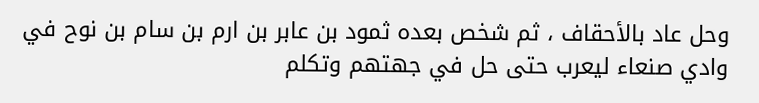وحل عاد بالأحقاف ، ثم شخص بعده ثمود بن عابر بن ارم بن سام بن نوح في وادي صنعاء ليعرب حتى حل في جهتهم وتكلم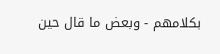بكلامهم - وبعض ما قال حين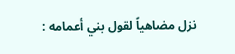نزل مضاهياً لقول بني أعمامه :